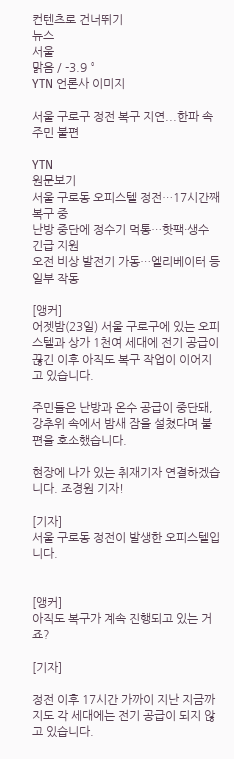컨텐츠로 건너뛰기
뉴스
서울
맑음 / -3.9 °
YTN 언론사 이미지

서울 구로구 정전 복구 지연...한파 속 주민 불편

YTN
원문보기
서울 구로동 오피스텔 정전…17시간째 복구 중
난방 중단에 정수기 먹통…핫팩·생수 긴급 지원
오전 비상 발전기 가동…엘리베이터 등 일부 작동

[앵커]
어젯밤(23일) 서울 구로구에 있는 오피스텔과 상가 1천여 세대에 전기 공급이 끊긴 이후 아직도 복구 작업이 이어지고 있습니다.

주민들은 난방과 온수 공급이 중단돼, 강추위 속에서 밤새 잠을 설쳤다며 불편을 호소했습니다.

현장에 나가 있는 취재기자 연결하겠습니다. 조경원 기자!

[기자]
서울 구로동 정전이 발생한 오피스텔입니다.


[앵커]
아직도 복구가 계속 진행되고 있는 거죠?

[기자]

정전 이후 17시간 가까이 지난 지금까지도 각 세대에는 전기 공급이 되지 않고 있습니다.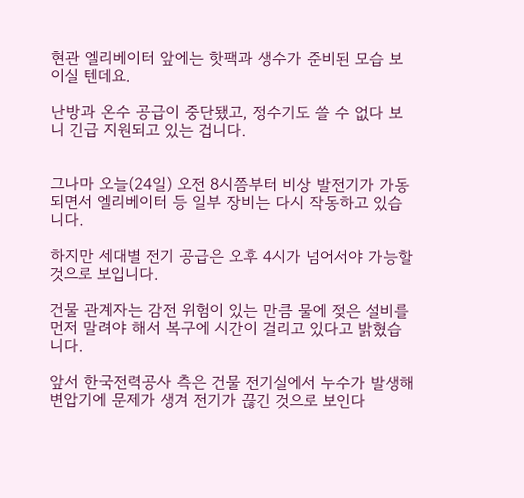현관 엘리베이터 앞에는 핫팩과 생수가 준비된 모습 보이실 텐데요.

난방과 온수 공급이 중단됐고, 정수기도 쓸 수 없다 보니 긴급 지원되고 있는 겁니다.


그나마 오늘(24일) 오전 8시쯤부터 비상 발전기가 가동되면서 엘리베이터 등 일부 장비는 다시 작동하고 있습니다.

하지만 세대별 전기 공급은 오후 4시가 넘어서야 가능할 것으로 보입니다.

건물 관계자는 감전 위험이 있는 만큼 물에 젖은 설비를 먼저 말려야 해서 복구에 시간이 걸리고 있다고 밝혔습니다.

앞서 한국전력공사 측은 건물 전기실에서 누수가 발생해 변압기에 문제가 생겨 전기가 끊긴 것으로 보인다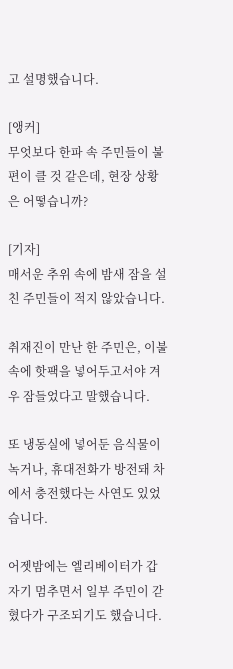고 설명했습니다.

[앵커]
무엇보다 한파 속 주민들이 불편이 클 것 같은데, 현장 상황은 어떻습니까?

[기자]
매서운 추위 속에 밤새 잠을 설친 주민들이 적지 않았습니다.

취재진이 만난 한 주민은, 이불 속에 핫팩을 넣어두고서야 겨우 잠들었다고 말했습니다.

또 냉동실에 넣어둔 음식물이 녹거나, 휴대전화가 방전돼 차에서 충전했다는 사연도 있었습니다.

어젯밤에는 엘리베이터가 갑자기 멈추면서 일부 주민이 갇혔다가 구조되기도 했습니다.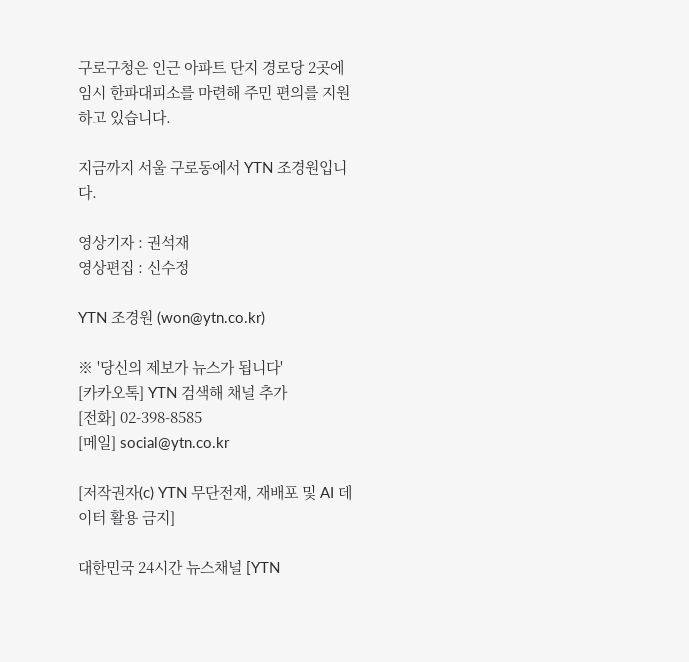구로구청은 인근 아파트 단지 경로당 2곳에 임시 한파대피소를 마련해 주민 편의를 지원하고 있습니다.

지금까지 서울 구로동에서 YTN 조경원입니다.

영상기자 : 권석재
영상편집 : 신수정

YTN 조경원 (won@ytn.co.kr)

※ '당신의 제보가 뉴스가 됩니다'
[카카오톡] YTN 검색해 채널 추가
[전화] 02-398-8585
[메일] social@ytn.co.kr

[저작권자(c) YTN 무단전재, 재배포 및 AI 데이터 활용 금지]

대한민국 24시간 뉴스채널 [YTN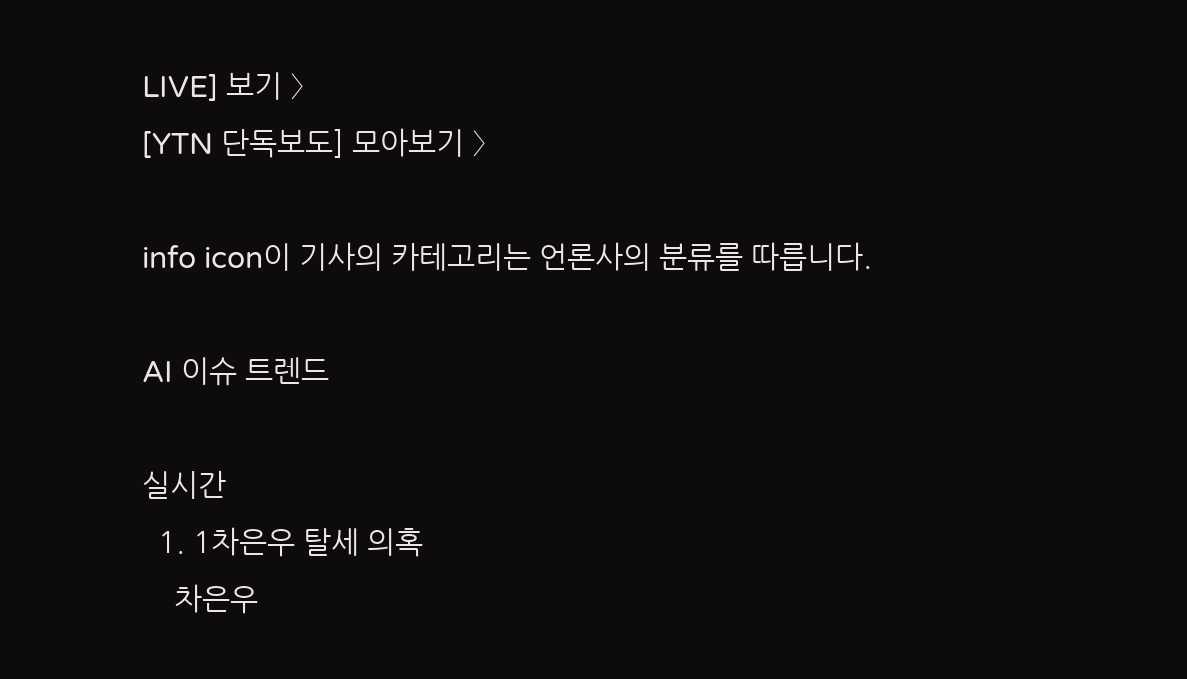LIVE] 보기 〉
[YTN 단독보도] 모아보기 〉

info icon이 기사의 카테고리는 언론사의 분류를 따릅니다.

AI 이슈 트렌드

실시간
  1. 1차은우 탈세 의혹
    차은우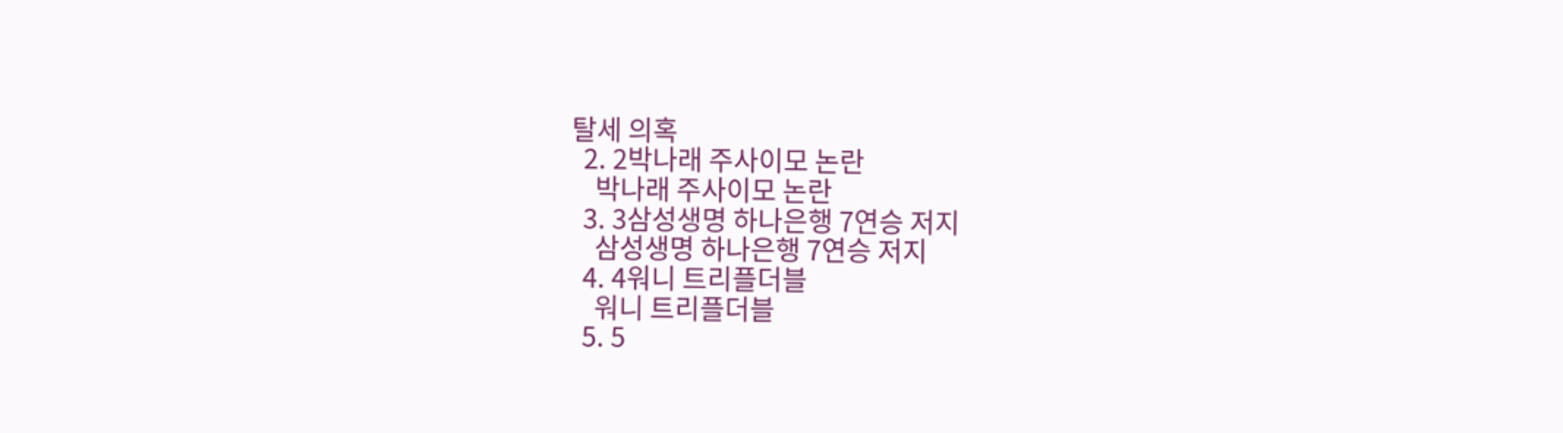탈세 의혹
  2. 2박나래 주사이모 논란
    박나래 주사이모 논란
  3. 3삼성생명 하나은행 7연승 저지
    삼성생명 하나은행 7연승 저지
  4. 4워니 트리플더블
    워니 트리플더블
  5. 5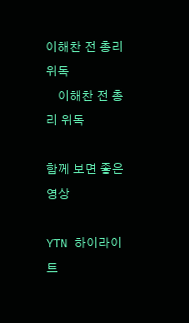이해찬 전 총리 위독
    이해찬 전 총리 위독

함께 보면 좋은 영상

YTN 하이라이트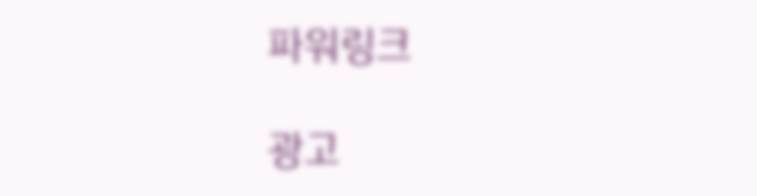파워링크

광고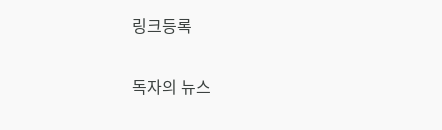링크등록

독자의 뉴스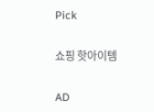Pick

쇼핑 핫아이템

AD